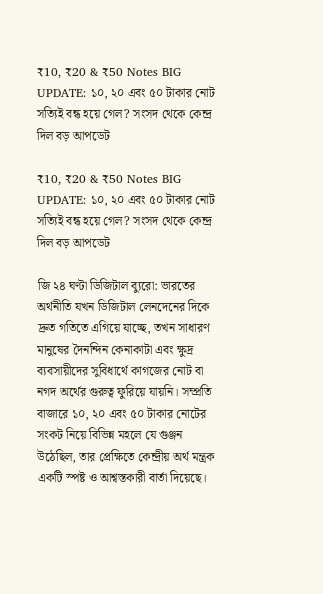₹10, ₹20 & ₹50 Notes BIG UPDATE: ১০, ২০ এবং ৫০ টাকার নোট সত্যিই বন্ধ হয়ে গেল? সংসদ থেকে কেন্দ্র দিল বড় আপডেট

₹10, ₹20 & ₹50 Notes BIG UPDATE: ১০, ২০ এবং ৫০ টাকার নোট সত্যিই বন্ধ হয়ে গেল? সংসদ থেকে কেন্দ্র দিল বড় আপডেট

জি ২৪ ঘণ্টা ডিজিটাল ব্যুরো: ভারতের অর্থনীতি যখন ডিজিটাল লেনদেনের দিকে দ্রুত গতিতে এগিয়ে যাচ্ছে, তখন সাধারণ মানুষের দৈনন্দিন কেনাকাটা এবং ক্ষুদ্র ব্যবসায়ীদের সুবিধার্থে কাগজের নোট বা নগদ অর্থের গুরুত্ব ফুরিয়ে যায়নি। সম্প্রতি বাজারে ১০, ২০ এবং ৫০ টাকার নোটের সংকট নিয়ে বিভিন্ন মহলে যে গুঞ্জন উঠেছিল, তার প্রেক্ষিতে কেন্দ্রীয় অর্থ মন্ত্রক একটি স্পষ্ট ও আশ্বস্তকারী বার্তা দিয়েছে।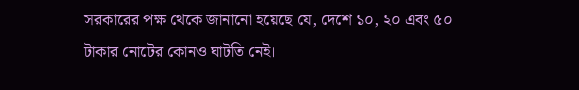সরকারের পক্ষ থেকে জানানো হয়েছে যে, দেশে ১০, ২০ এবং ৫০ টাকার নোটের কোনও ঘাটতি নেই।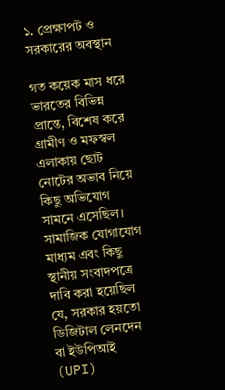১. প্রেক্ষাপট ও সরকারের অবস্থান

গত কয়েক মাস ধরে ভারতের বিভিন্ন প্রান্তে, বিশেষ করে গ্রামীণ ও মফস্বল এলাকায় ছোট নোটের অভাব নিয়ে কিছু অভিযোগ সামনে এসেছিল। সামাজিক যোগাযোগ মাধ্যম এবং কিছু স্থানীয় সংবাদপত্রে দাবি করা হয়েছিল যে, সরকার হয়তো ডিজিটাল লেনদেন বা ইউপিআই (UPI)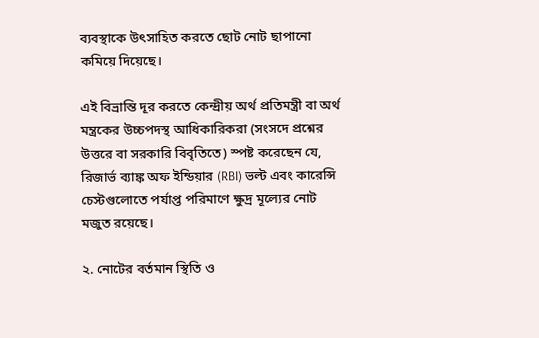ব্যবস্থাকে উৎসাহিত করতে ছোট নোট ছাপানো কমিয়ে দিয়েছে।

এই বিভ্রান্তি দূর করতে কেন্দ্রীয় অর্থ প্রতিমন্ত্রী বা অর্থ মন্ত্রকের উচ্চপদস্থ আধিকারিকরা (সংসদে প্রশ্নের উত্তরে বা সরকারি বিবৃতিতে) স্পষ্ট করেছেন যে, রিজার্ভ ব্যাঙ্ক অফ ইন্ডিয়ার (RBI) ভল্ট এবং কারেন্সি চেস্টগুলোতে পর্যাপ্ত পরিমাণে ক্ষুদ্র মূল্যের নোট মজুত রয়েছে।

২. নোটের বর্তমান স্থিতি ও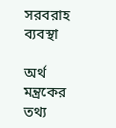সরবরাহ ব্যবস্থা

অর্থ মন্ত্রকের তথ্য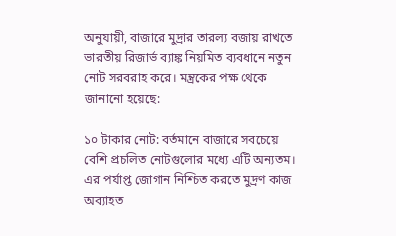অনুযায়ী, বাজারে মুদ্রার তারল্য বজায় রাখতে ভারতীয় রিজার্ভ ব্যাঙ্ক নিয়মিত ব্যবধানে নতুন নোট সরবরাহ করে। মন্ত্রকের পক্ষ থেকে জানানো হয়েছে:

১০ টাকার নোট: বর্তমানে বাজারে সবচেয়ে বেশি প্রচলিত নোটগুলোর মধ্যে এটি অন্যতম। এর পর্যাপ্ত জোগান নিশ্চিত করতে মুদ্রণ কাজ অব্যাহত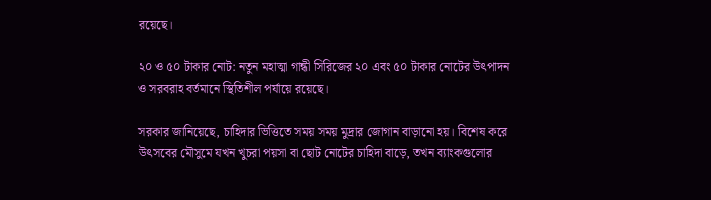রয়েছে।

২০ ও ৫০ টাকার নোট: নতুন মহাত্মা গান্ধী সিরিজের ২০ এবং ৫০ টাকার নোটের উৎপাদন ও সরবরাহ বর্তমানে স্থিতিশীল পর্যায়ে রয়েছে।

সরকার জানিয়েছে, চাহিদার ভিত্তিতে সময় সময় মুদ্রার জোগান বাড়ানো হয়। বিশেষ করে উৎসবের মৌসুমে যখন খুচরা পয়সা বা ছোট নোটের চাহিদা বাড়ে, তখন ব্যাংকগুলোর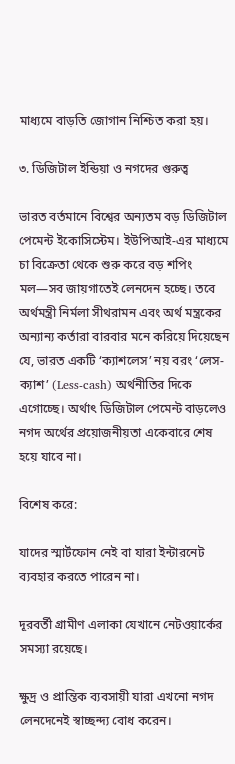মাধ্যমে বাড়তি জোগান নিশ্চিত করা হয়।

৩. ডিজিটাল ইন্ডিয়া ও নগদের গুরুত্ব

ভারত বর্তমানে বিশ্বের অন্যতম বড় ডিজিটাল পেমেন্ট ইকোসিস্টেম। ইউপিআই-এর মাধ্যমে চা বিক্রেতা থেকে শুরু করে বড় শপিং মল—সব জায়গাতেই লেনদেন হচ্ছে। তবে অর্থমন্ত্রী নির্মলা সীথরামন এবং অর্থ মন্ত্রকের অন্যান্য কর্তারা বারবার মনে করিয়ে দিয়েছেন যে, ভারত একটি ‘ক্যাশলেস’ নয় বরং ‘লেস-ক্যাশ’ (Less-cash) অর্থনীতির দিকে এগোচ্ছে। অর্থাৎ ডিজিটাল পেমেন্ট বাড়লেও নগদ অর্থের প্রয়োজনীয়তা একেবারে শেষ হয়ে যাবে না।

বিশেষ করে:

যাদের স্মার্টফোন নেই বা যারা ইন্টারনেট ব্যবহার করতে পারেন না।

দূরবর্তী গ্রামীণ এলাকা যেখানে নেটওয়ার্কের সমস্যা রয়েছে।

ক্ষুদ্র ও প্রান্তিক ব্যবসায়ী যারা এখনো নগদ লেনদেনেই স্বাচ্ছন্দ্য বোধ করেন।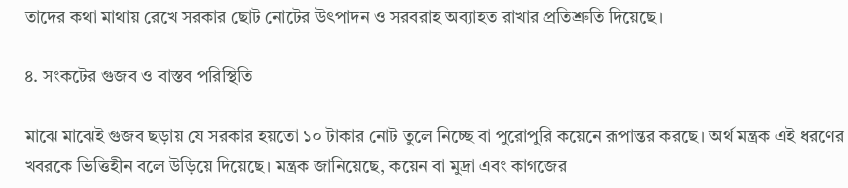তাদের কথা মাথায় রেখে সরকার ছোট নোটের উৎপাদন ও সরবরাহ অব্যাহত রাখার প্রতিশ্রুতি দিয়েছে।

৪. সংকটের গুজব ও বাস্তব পরিস্থিতি

মাঝে মাঝেই গুজব ছড়ায় যে সরকার হয়তো ১০ টাকার নোট তুলে নিচ্ছে বা পুরোপুরি কয়েনে রূপান্তর করছে। অর্থ মন্ত্রক এই ধরণের খবরকে ভিত্তিহীন বলে উড়িয়ে দিয়েছে। মন্ত্রক জানিয়েছে, কয়েন বা মুদ্রা এবং কাগজের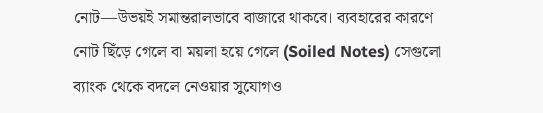নোট—উভয়ই সমান্তরালভাবে বাজারে থাকবে। ব্যবহারের কারণে নোট ছিঁড়ে গেলে বা ময়লা হয়ে গেলে (Soiled Notes) সেগুলো ব্যাংক থেকে বদলে নেওয়ার সুযোগও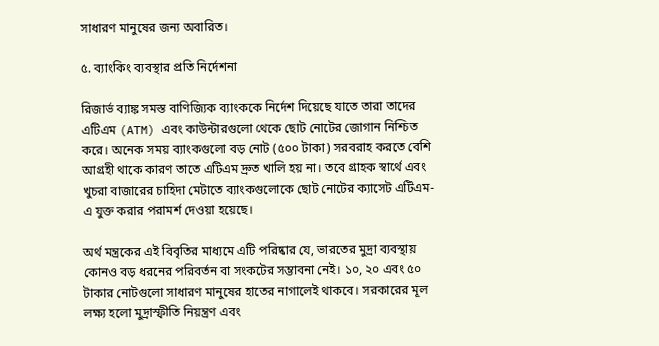সাধারণ মানুষের জন্য অবারিত।

৫. ব্যাংকিং ব্যবস্থার প্রতি নির্দেশনা

রিজার্ভ ব্যাঙ্ক সমস্ত বাণিজ্যিক ব্যাংককে নির্দেশ দিয়েছে যাতে তারা তাদের এটিএম (ATM) এবং কাউন্টারগুলো থেকে ছোট নোটের জোগান নিশ্চিত করে। অনেক সময় ব্যাংকগুলো বড় নোট (৫০০ টাকা) সরবরাহ করতে বেশি আগ্রহী থাকে কারণ তাতে এটিএম দ্রুত খালি হয় না। তবে গ্রাহক স্বার্থে এবং খুচরা বাজারের চাহিদা মেটাতে ব্যাংকগুলোকে ছোট নোটের ক্যাসেট এটিএম-এ যুক্ত করার পরামর্শ দেওয়া হয়েছে।

অর্থ মন্ত্রকের এই বিবৃতির মাধ্যমে এটি পরিষ্কার যে, ভারতের মুদ্রা ব্যবস্থায় কোনও বড় ধরনের পরিবর্তন বা সংকটের সম্ভাবনা নেই। ১০, ২০ এবং ৫০ টাকার নোটগুলো সাধারণ মানুষের হাতের নাগালেই থাকবে। সরকারের মূল লক্ষ্য হলো মুদ্রাস্ফীতি নিয়ন্ত্রণ এবং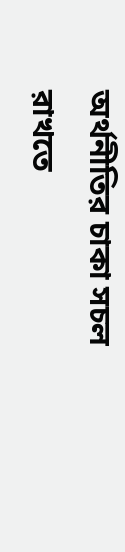অর্থনীতির চাকা সচল রাখতে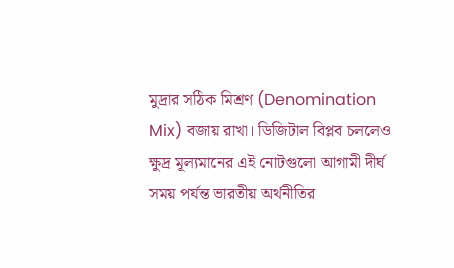মুদ্রার সঠিক মিশ্রণ (Denomination Mix) বজায় রাখা। ডিজিটাল বিপ্লব চললেও ক্ষুদ্র মূল্যমানের এই নোটগুলো আগামী দীর্ঘ সময় পর্যন্ত ভারতীয় অর্থনীতির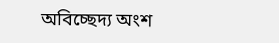অবিচ্ছেদ্য অংশ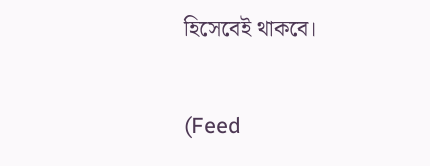হিসেবেই থাকবে।

(Feed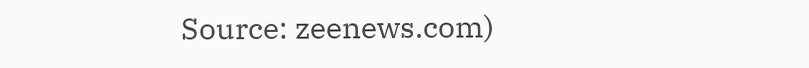Source: zeenews.com)